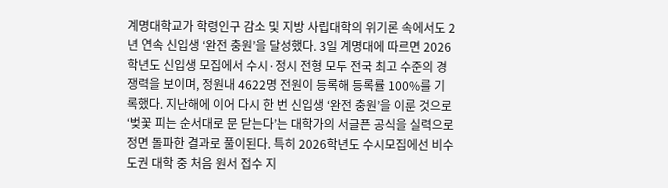계명대학교가 학령인구 감소 및 지방 사립대학의 위기론 속에서도 2년 연속 신입생 ‘완전 충원’을 달성했다. 3일 계명대에 따르면 2026학년도 신입생 모집에서 수시·정시 전형 모두 전국 최고 수준의 경쟁력을 보이며, 정원내 4622명 전원이 등록해 등록률 100%를 기록했다. 지난해에 이어 다시 한 번 신입생 ‘완전 충원’을 이룬 것으로 ‘벚꽃 피는 순서대로 문 닫는다’는 대학가의 서글픈 공식을 실력으로 정면 돌파한 결과로 풀이된다. 특히 2026학년도 수시모집에선 비수도권 대학 중 처음 원서 접수 지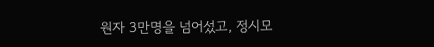원자 3만명을 넘어섰고, 정시모